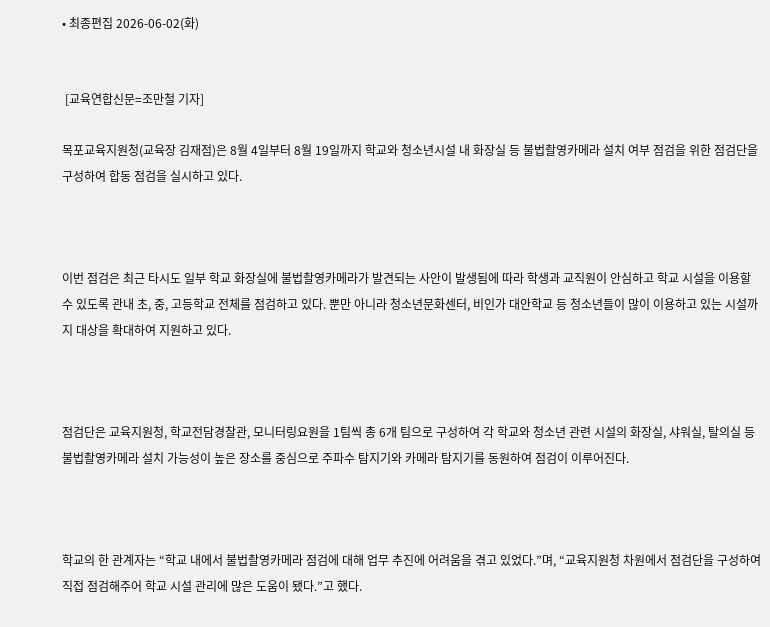• 최종편집 2026-06-02(화)


 [교육연합신문=조만철 기자]

목포교육지원청(교육장 김재점)은 8월 4일부터 8월 19일까지 학교와 청소년시설 내 화장실 등 불법촬영카메라 설치 여부 점검을 위한 점검단을 구성하여 합동 점검을 실시하고 있다.



이번 점검은 최근 타시도 일부 학교 화장실에 불법촬영카메라가 발견되는 사안이 발생됨에 따라 학생과 교직원이 안심하고 학교 시설을 이용할 수 있도록 관내 초, 중, 고등학교 전체를 점검하고 있다. 뿐만 아니라 청소년문화센터, 비인가 대안학교 등 청소년들이 많이 이용하고 있는 시설까지 대상을 확대하여 지원하고 있다.



점검단은 교육지원청, 학교전담경찰관, 모니터링요원을 1팀씩 총 6개 팀으로 구성하여 각 학교와 청소년 관련 시설의 화장실, 샤워실, 탈의실 등 불법촬영카메라 설치 가능성이 높은 장소를 중심으로 주파수 탐지기와 카메라 탐지기를 동원하여 점검이 이루어진다.



학교의 한 관계자는 “학교 내에서 불법촬영카메라 점검에 대해 업무 추진에 어려움을 겪고 있었다.”며, “교육지원청 차원에서 점검단을 구성하여 직접 점검해주어 학교 시설 관리에 많은 도움이 됐다.”고 했다.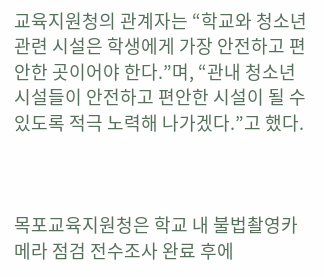교육지원청의 관계자는 “학교와 청소년 관련 시설은 학생에게 가장 안전하고 편안한 곳이어야 한다.”며, “관내 청소년 시설들이 안전하고 편안한 시설이 될 수 있도록 적극 노력해 나가겠다.”고 했다.



목포교육지원청은 학교 내 불법촬영카메라 점검 전수조사 완료 후에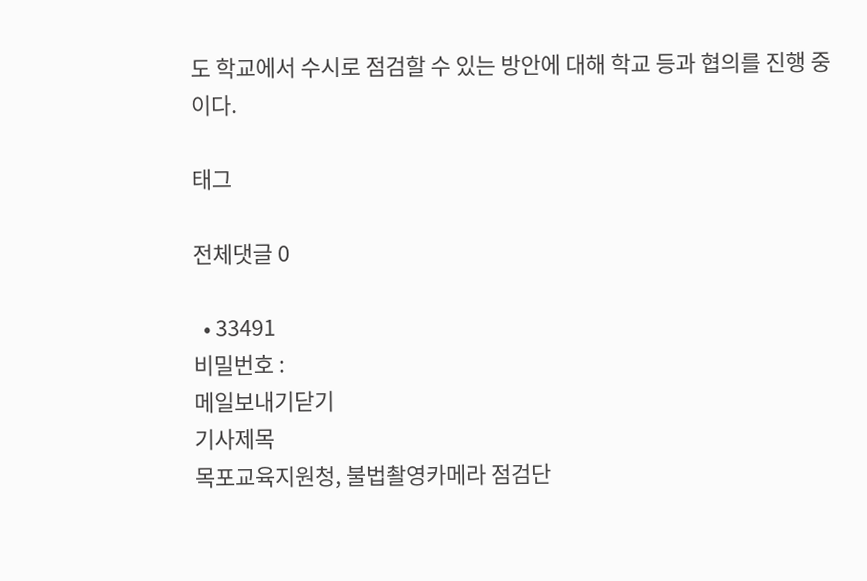도 학교에서 수시로 점검할 수 있는 방안에 대해 학교 등과 협의를 진행 중이다.

태그

전체댓글 0

  • 33491
비밀번호 :
메일보내기닫기
기사제목
목포교육지원청, 불법촬영카메라 점검단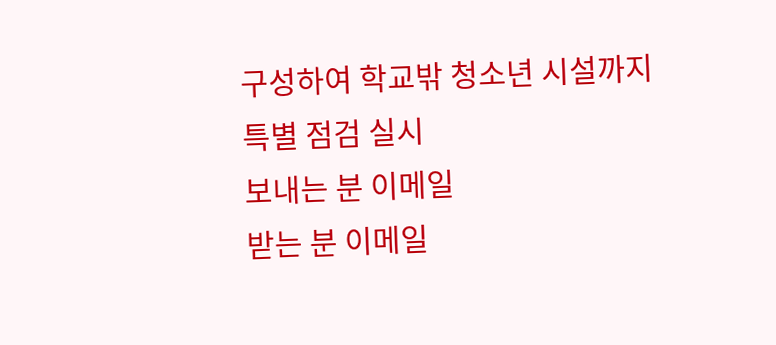구성하여 학교밖 청소년 시설까지 특별 점검 실시
보내는 분 이메일
받는 분 이메일